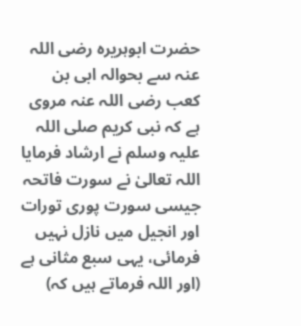حضرت ابوہریرہ رضی اللہ عنہ سے بحوالہ ابی بن کعب رضی اللہ عنہ مروی ہے کہ نبی کریم صلی اللہ علیہ وسلم نے ارشاد فرمایا اللہ تعالیٰ نے سورت فاتحہ جیسی سورت پوری تورات اور انجیل میں نازل نہیں فرمائی، یہی سبع مثانی ہے (اور اللہ فرماتے ہیں کہ)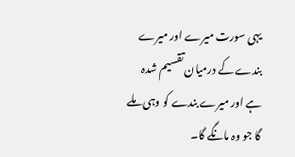یہی سورت میرے اور میرے بندے کے درمیان تقسیم شدہ ہے اور میرے بندے کو وہی ملے گا جو وہ مانگے گا۔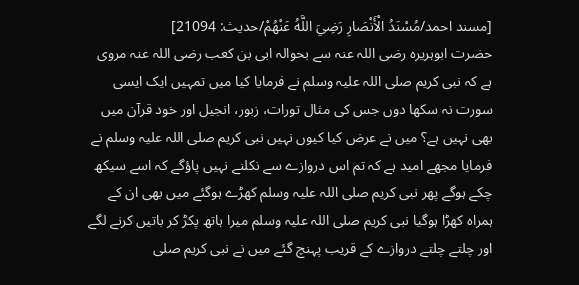[مسند احمد/مُسْنَدُ الْأَنْصَارِ رَضِيَ اللَّهُ عَنْهُمْ/حدیث: 21094]
حضرت ابوہریرہ رضی اللہ عنہ سے بحوالہ ابی بن کعب رضی اللہ عنہ مروی ہے کہ نبی کریم صلی اللہ علیہ وسلم نے فرمایا کیا میں تمہیں ایک ایسی سورت نہ سکھا دوں جس کی مثال تورات، زبور، انجیل اور خود قرآن میں بھی نہیں ہے؟ میں نے عرض کیا کیوں نہیں نبی کریم صلی اللہ علیہ وسلم نے فرمایا مجھے امید ہے کہ تم اس دروازے سے نکلنے نہیں پاؤگے کہ اسے سیکھ چکے ہوگے پھر نبی کریم صلی اللہ علیہ وسلم کھڑے ہوگئے میں بھی ان کے ہمراہ کھڑا ہوگیا نبی کریم صلی اللہ علیہ وسلم میرا ہاتھ پکڑ کر باتیں کرنے لگے اور چلتے چلتے دروازے کے قریب پہنچ گئے میں نے نبی کریم صلی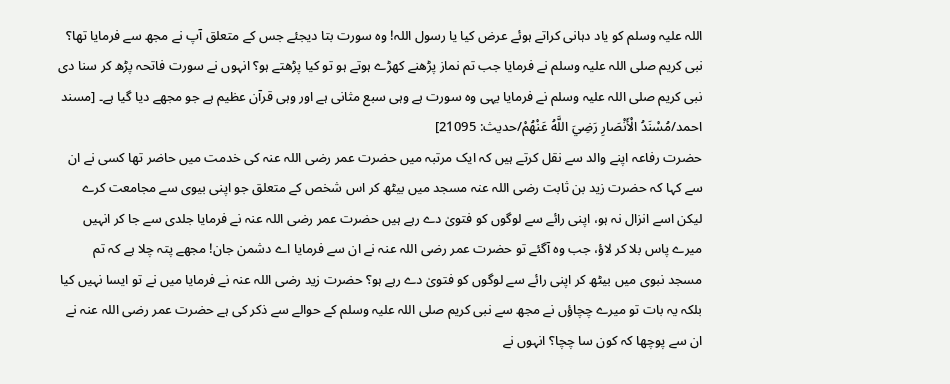اللہ علیہ وسلم کو یاد دہانی کراتے ہوئے عرض کیا یا رسول اللہ! وہ سورت بتا دیجئے جس کے متعلق آپ نے مجھ سے فرمایا تھا؟ نبی کریم صلی اللہ علیہ وسلم نے فرمایا جب تم نماز پڑھنے کھڑے ہوتے ہو تو کیا پڑھتے ہو؟ انہوں نے سورت فاتحہ پڑھ کر سنا دی نبی کریم صلی اللہ علیہ وسلم نے فرمایا یہی وہ سورت ہے وہی سبع مثانی ہے اور وہی قرآن عظیم ہے جو مجھے دیا گیا ہے۔ [مسند احمد/مُسْنَدُ الْأَنْصَارِ رَضِيَ اللَّهُ عَنْهُمْ/حدیث: 21095]
حضرت رفاعہ اپنے والد سے نقل کرتے ہیں کہ ایک مرتبہ میں حضرت عمر رضی اللہ عنہ کی خدمت میں حاضر تھا کسی نے ان سے کہا کہ حضرت زید بن ثابت رضی اللہ عنہ مسجد میں بیٹھ کر اس شخص کے متعلق جو اپنی بیوی سے مجامعت کرے لیکن اسے انزال نہ ہو، اپنی رائے سے لوگوں کو فتویٰ دے رہے ہیں حضرت عمر رضی اللہ عنہ نے فرمایا جلدی سے جا کر انہیں میرے پاس بلا کر لاؤ، جب وہ آگئے تو حضرت عمر رضی اللہ عنہ نے ان سے فرمایا اے دشمن جان! مجھے پتہ چلا ہے کہ تم مسجد نبوی میں بیٹھ کر اپنی رائے سے لوگوں کو فتویٰ دے رہے ہو؟ حضرت زید رضی اللہ عنہ نے فرمایا میں نے تو ایسا نہیں کیا بلکہ یہ بات تو میرے چچاؤں نے مجھ سے نبی کریم صلی اللہ علیہ وسلم کے حوالے سے ذکر کی ہے حضرت عمر رضی اللہ عنہ نے ان سے پوچھا کہ کون سا چچا؟ انہوں نے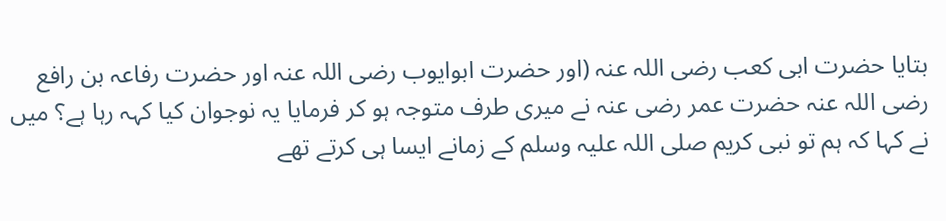بتایا حضرت ابی کعب رضی اللہ عنہ (اور حضرت ابوایوب رضی اللہ عنہ اور حضرت رفاعہ بن رافع رضی اللہ عنہ حضرت عمر رضی عنہ نے میری طرف متوجہ ہو کر فرمایا یہ نوجوان کیا کہہ رہا ہے؟ میں نے کہا کہ ہم تو نبی کریم صلی اللہ علیہ وسلم کے زمانے ایسا ہی کرتے تھے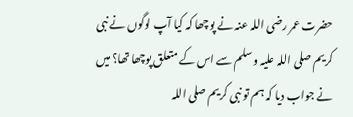حضرت عمر رضی اللہ عنہ نے پوچھا کہ کیا آپ لوگوں نے نبی کریم صلی اللہ علیہ وسلم سے اس کے متعلق پوچھا تھا؟ میں نے جواب دیا کہ ہم تو نبی کریم صلی اللہ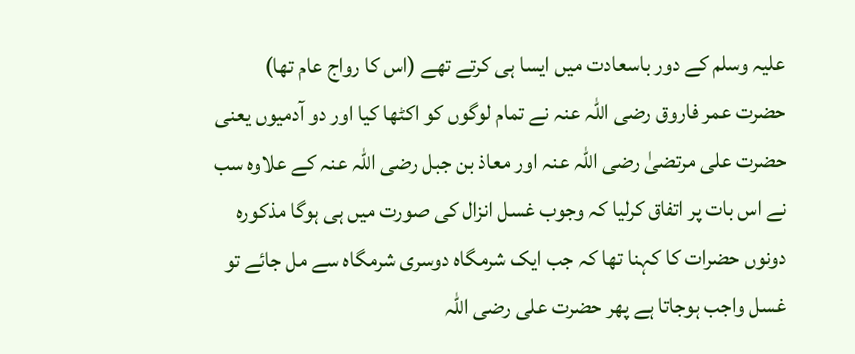علیہ وسلم کے دور باسعادت میں ایسا ہی کرتے تھے (اس کا رواج عام تھا)
حضرت عمر فاروق رضی اللہ عنہ نے تمام لوگوں کو اکٹھا کیا اور دو آدمیوں یعنی حضرت علی مرتضیٰ رضی اللہ عنہ اور معاذ بن جبل رضی اللہ عنہ کے علاوہ سب نے اس بات پر اتفاق کرلیا کہ وجوب غسل انزال کی صورت میں ہی ہوگا مذکورہ دونوں حضرات کا کہنا تھا کہ جب ایک شرمگاہ دوسری شرمگاہ سے مل جائے تو غسل واجب ہوجاتا ہے پھر حضرت علی رضی اللہ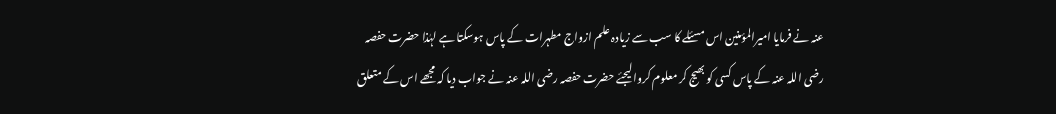عنہ نے فرمایا امیرالمؤمنین اس مسئلے کا سب سے زیادہ علم ازواج مطہرات کے پاس ہوسکتا ہے لہٰذا حضرت حفصہ رضی اللہ عنہ کے پاس کسی کو بھیج کر معلوم کروا لیجئے حضرت حفصہ رضی اللہ عنہ نے جواب دیا کہ مجھے اس کے متعلق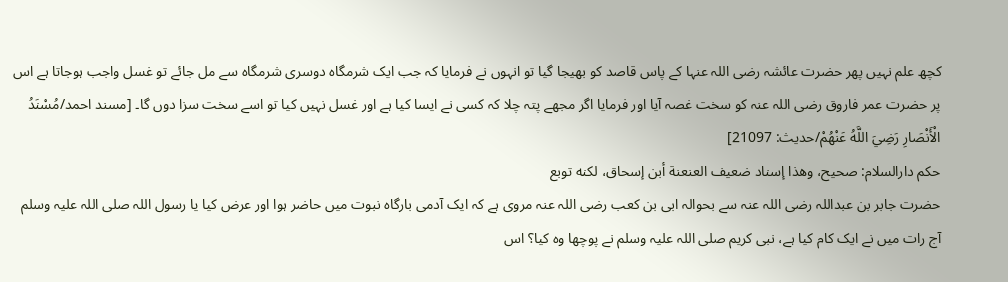کچھ علم نہیں پھر حضرت عائشہ رضی اللہ عنہا کے پاس قاصد کو بھیجا گیا تو انہوں نے فرمایا کہ جب ایک شرمگاہ دوسری شرمگاہ سے مل جائے تو غسل واجب ہوجاتا ہے اس پر حضرت عمر فاروق رضی اللہ عنہ کو سخت غصہ آیا اور فرمایا اگر مجھے پتہ چلا کہ کسی نے ایسا کیا ہے اور غسل نہیں کیا تو اسے سخت سزا دوں گا۔ [مسند احمد/مُسْنَدُ الْأَنْصَارِ رَضِيَ اللَّهُ عَنْهُمْ/حدیث: 21097]
حكم دارالسلام: صحيح، وهذا إسناد ضعيف العنعنة أبن إسحاق، لكنه توبع
حضرت جابر بن عبداللہ رضی اللہ عنہ سے بحوالہ ابی بن کعب رضی اللہ عنہ مروی ہے کہ ایک آدمی بارگاہ نبوت میں حاضر ہوا اور عرض کیا یا رسول اللہ صلی اللہ علیہ وسلم آج رات میں نے ایک کام کیا ہے، نبی کریم صلی اللہ علیہ وسلم نے پوچھا وہ کیا؟ اس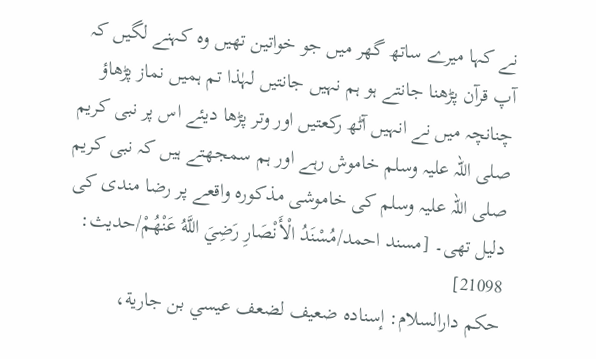نے کہا میرے ساتھ گھر میں جو خواتین تھیں وہ کہنے لگیں کہ آپ قرآن پڑھنا جانتے ہو ہم نہیں جانتیں لہٰذا تم ہمیں نماز پڑھاؤ چنانچہ میں نے انہیں آٹھ رکعتیں اور وتر پڑھا دیئے اس پر نبی کریم صلی اللہ علیہ وسلم خاموش رہے اور ہم سمجھتے ہیں کہ نبی کریم صلی اللہ علیہ وسلم کی خاموشی مذکورہ واقعے پر رضا مندی کی دلیل تھی۔ [مسند احمد/مُسْنَدُ الْأَنْصَارِ رَضِيَ اللَّهُ عَنْهُمْ/حدیث: 21098]
حكم دارالسلام: إسناده ضعيف لضعف عيسي بن جارية،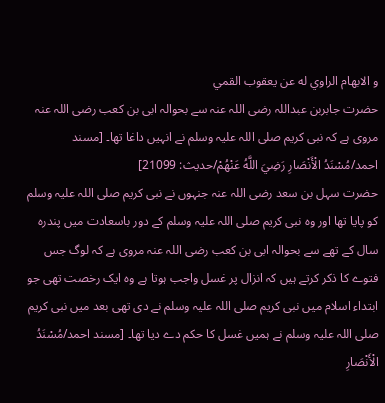و الابهام الراوي له عن يعقوب القمي
حضرت جابربن عبداللہ رضی اللہ عنہ سے بحوالہ ابی بن کعب رضی اللہ عنہ مروی ہے کہ نبی کریم صلی اللہ علیہ وسلم نے انہیں داغا تھا۔ [مسند احمد/مُسْنَدُ الْأَنْصَارِ رَضِيَ اللَّهُ عَنْهُمْ/حدیث: 21099]
حضرت سہل بن سعد رضی اللہ عنہ جنہوں نے نبی کریم صلی اللہ علیہ وسلم کو پایا تھا اور وہ نبی کریم صلی اللہ علیہ وسلم کے دور باسعادت میں پندرہ سال کے تھے سے بحوالہ ابی بن کعب رضی اللہ عنہ مروی ہے کہ لوگ جس فتوے کا ذکر کرتے ہیں کہ انزال پر غسل واجب ہوتا ہے وہ ایک رخصت تھی جو ابتداء اسلام میں نبی کریم صلی اللہ علیہ وسلم نے دی تھی بعد میں نبی کریم صلی اللہ علیہ وسلم نے ہمیں غسل کا حکم دے دیا تھا۔ [مسند احمد/مُسْنَدُ الْأَنْصَارِ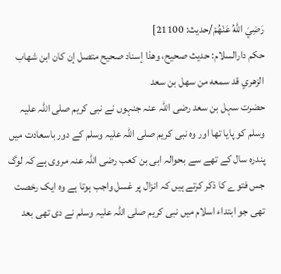رَضِيَ اللَّهُ عَنْهُمْ/حدیث: 21100]
حكم دارالسلام: حديث صحيح، وهذا إسناد صحيح متصل إن كان ابن شهاب الزهري قد سمعه من سهل بن سعد
حضرت سہل بن سعد رضی اللہ عنہ جنہوں نے نبی کریم صلی اللہ علیہ وسلم کو پایا تھا اور وہ نبی کریم صلی اللہ علیہ وسلم کے دور باسعادت میں پندرہ سال کے تھے سے بحوالہ ابی بن کعب رضی اللہ عنہ مروی ہے کہ لوگ جس فتوے کا ذکر کرتے ہیں کہ انزال پر غسل واجب ہوتا ہے وہ ایک رخصت تھی جو ابتداء اسلام میں نبی کریم صلی اللہ علیہ وسلم نے دی تھی بعد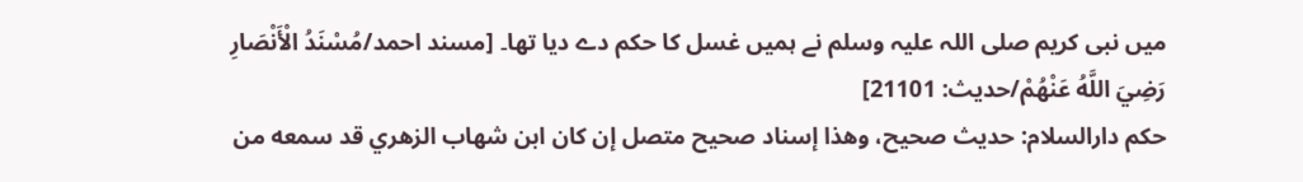میں نبی کریم صلی اللہ علیہ وسلم نے ہمیں غسل کا حکم دے دیا تھا۔ [مسند احمد/مُسْنَدُ الْأَنْصَارِ رَضِيَ اللَّهُ عَنْهُمْ/حدیث: 21101]
حكم دارالسلام: حديث صحيح، وهذا إسناد صحيح متصل إن كان ابن شهاب الزهري قد سمعه من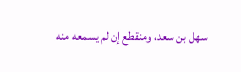سهل بن سعد، ومنقطع إن لم يسمعه منه